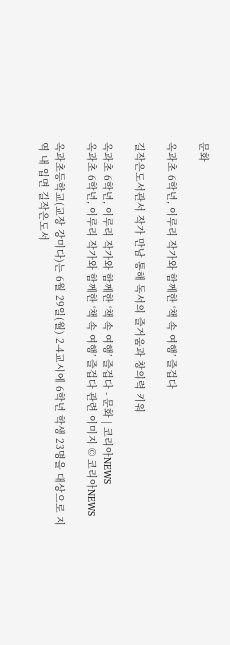문화

옥과초 6학년, 이루리 작가와 함께한 ‘책 속 여행’ 즐겁다

길작은도서관서 작가 만남 통해 독서의 즐거움과 창의력 키워

옥과초 6학년, 이루리 작가와 함께한 ‘책 속 여행’ 즐겁다 - 문화 | 코리아NEWS
옥과초 6학년, 이루리 작가와 함께한 ‘책 속 여행’ 즐겁다 관련 이미지 © 코리아NEWS

옥과초등학교(교장 강미다)는 6월 29일(월) 2-4교시에 6학년 학생 23명을 대상으로 지역 내 입면 길작은도서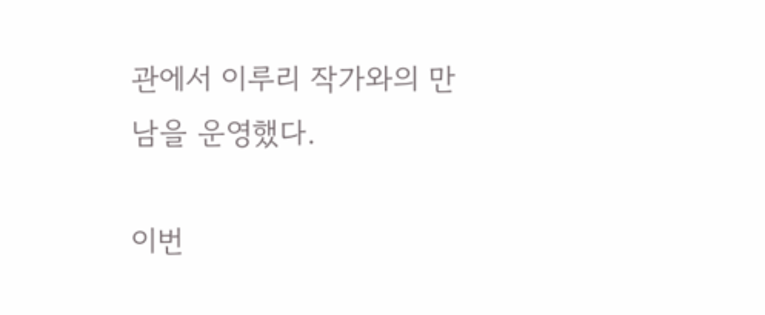관에서 이루리 작가와의 만남을 운영했다.

이번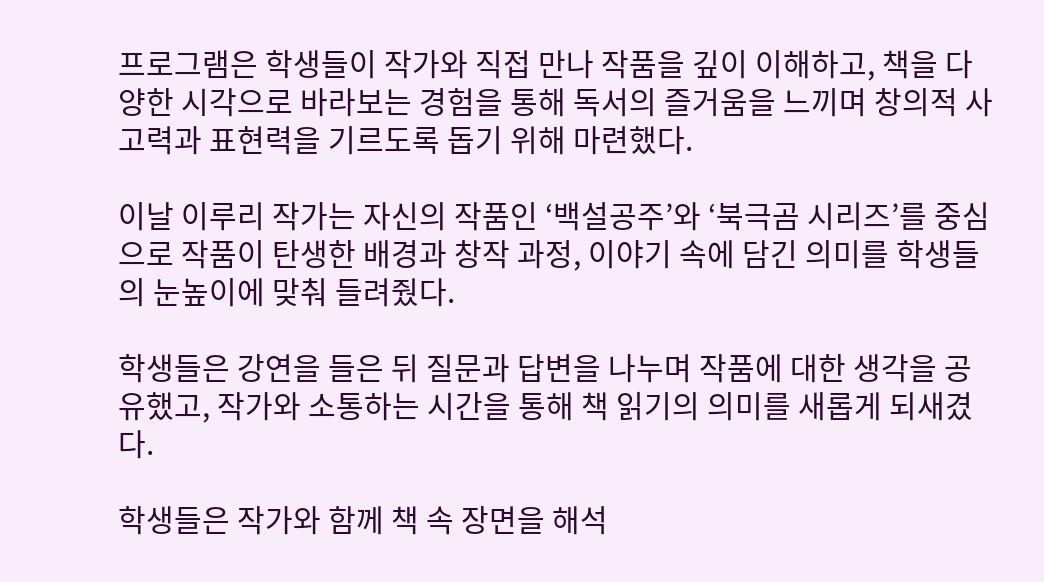프로그램은 학생들이 작가와 직접 만나 작품을 깊이 이해하고, 책을 다양한 시각으로 바라보는 경험을 통해 독서의 즐거움을 느끼며 창의적 사고력과 표현력을 기르도록 돕기 위해 마련했다.

이날 이루리 작가는 자신의 작품인 ‘백설공주’와 ‘북극곰 시리즈’를 중심으로 작품이 탄생한 배경과 창작 과정, 이야기 속에 담긴 의미를 학생들의 눈높이에 맞춰 들려줬다.

학생들은 강연을 들은 뒤 질문과 답변을 나누며 작품에 대한 생각을 공유했고, 작가와 소통하는 시간을 통해 책 읽기의 의미를 새롭게 되새겼다.

학생들은 작가와 함께 책 속 장면을 해석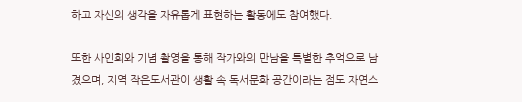하고 자신의 생각을 자유롭게 표현하는 활동에도 참여했다.

또한 사인회와 기념 촬영을 통해 작가와의 만남을 특별한 추억으로 남겼으며, 지역 작은도서관이 생활 속 독서문화 공간이라는 점도 자연스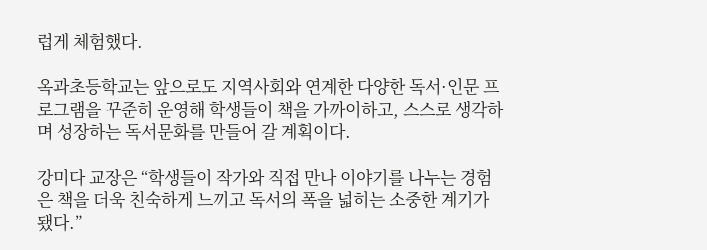럽게 체험했다.

옥과초등학교는 앞으로도 지역사회와 연계한 다양한 독서·인문 프로그램을 꾸준히 운영해 학생들이 책을 가까이하고, 스스로 생각하며 성장하는 독서문화를 만들어 갈 계획이다.

강미다 교장은 “학생들이 작가와 직접 만나 이야기를 나누는 경험은 책을 더욱 친숙하게 느끼고 독서의 폭을 넓히는 소중한 계기가 됐다.”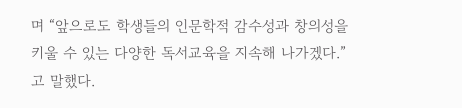며 “앞으로도 학생들의 인문학적 감수성과 창의성을 키울 수 있는 다양한 독서교육을 지속해 나가겠다.”고 말했다.